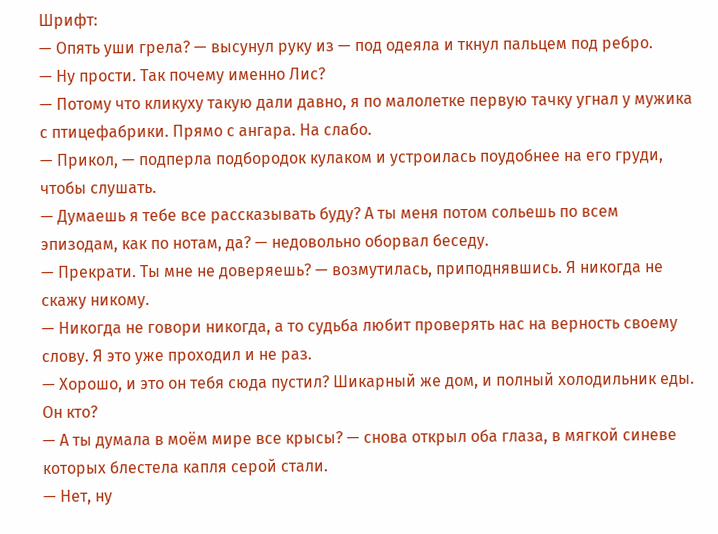Шрифт:
— Опять уши грела? — высунул руку из — под одеяла и ткнул пальцем под ребро.
— Ну прости. Так почему именно Лис?
— Потому что кликуху такую дали давно, я по малолетке первую тачку угнал у мужика с птицефабрики. Прямо с ангара. На слабо.
— Прикол, — подперла подбородок кулаком и устроилась поудобнее на его груди, чтобы слушать.
— Думаешь я тебе все рассказывать буду? А ты меня потом сольешь по всем эпизодам, как по нотам, да? — недовольно оборвал беседу.
— Прекрати. Ты мне не доверяешь? — возмутилась, приподнявшись. Я никогда не скажу никому.
— Никогда не говори никогда, а то судьба любит проверять нас на верность своему слову. Я это уже проходил и не раз.
— Хорошо, и это он тебя сюда пустил? Шикарный же дом, и полный холодильник еды. Он кто?
— А ты думала в моём мире все крысы? — снова открыл оба глаза, в мягкой синеве которых блестела капля серой стали.
— Нет, ну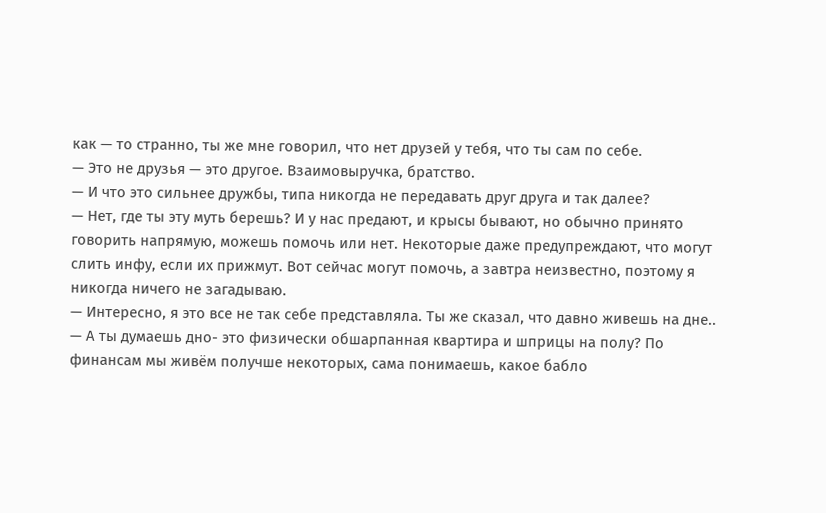как — то странно, ты же мне говорил, что нет друзей у тебя, что ты сам по себе.
— Это не друзья — это другое. Взаимовыручка, братство.
— И что это сильнее дружбы, типа никогда не передавать друг друга и так далее?
— Нет, где ты эту муть берешь? И у нас предают, и крысы бывают, но обычно принято говорить напрямую, можешь помочь или нет. Некоторые даже предупреждают, что могут слить инфу, если их прижмут. Вот сейчас могут помочь, а завтра неизвестно, поэтому я никогда ничего не загадываю.
— Интересно, я это все не так себе представляла. Ты же сказал, что давно живешь на дне..
— А ты думаешь дно- это физически обшарпанная квартира и шприцы на полу? По финансам мы живём получше некоторых, сама понимаешь, какое бабло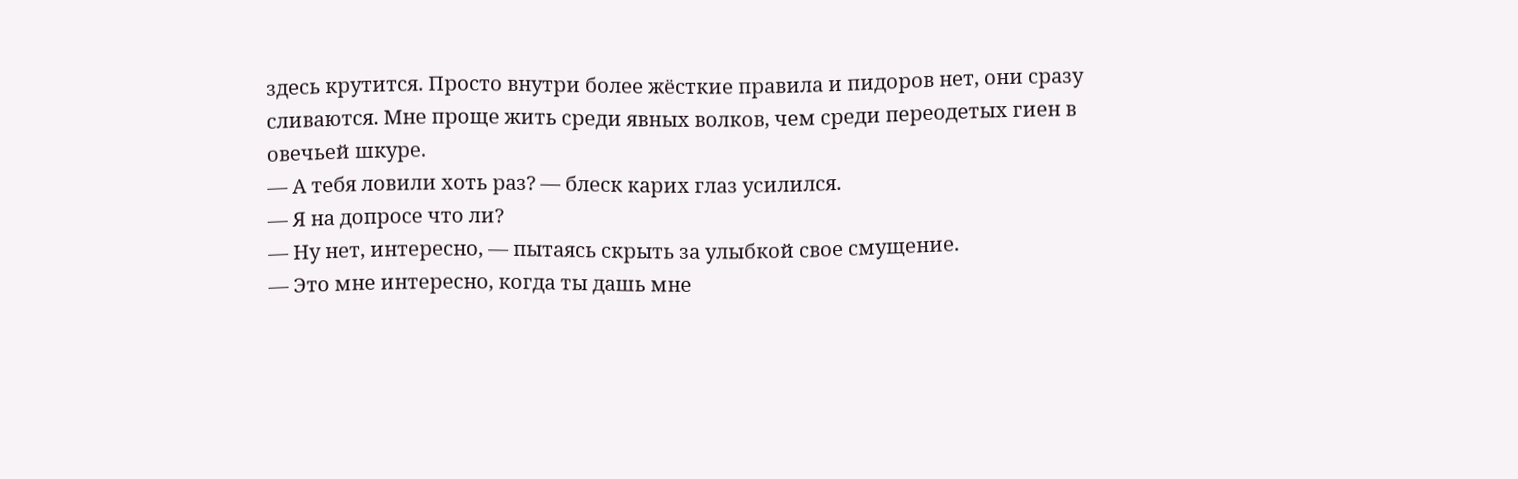здесь крутится. Просто внутри более жёсткие правила и пидоров нет, они сразу сливаются. Мне проще жить среди явных волков, чем среди переодетых гиен в овечьей шкуре.
— А тебя ловили хоть раз? — блеск карих глаз усилился.
— Я на допросе что ли?
— Ну нет, интересно, — пытаясь скрыть за улыбкой свое смущение.
— Это мне интересно, когда ты дашь мне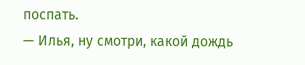поспать.
— Илья, ну смотри, какой дождь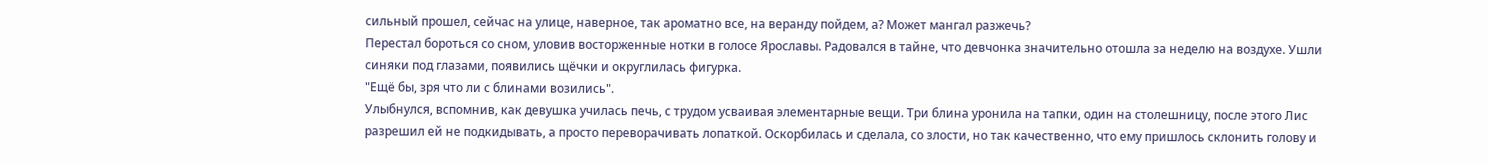сильный прошел, сейчас на улице, наверное, так ароматно все, на веранду пойдем, а? Может мангал разжечь?
Перестал бороться со сном, уловив восторженные нотки в голосе Ярославы. Радовался в тайне, что девчонка значительно отошла за неделю на воздухе. Ушли синяки под глазами, появились щёчки и округлилась фигурка.
"Ещё бы, зря что ли с блинами возились".
Улыбнулся, вспомнив, как девушка училась печь, с трудом усваивая элементарные вещи. Три блина уронила на тапки, один на столешницу, после этого Лис разрешил ей не подкидывать, а просто переворачивать лопаткой. Оскорбилась и сделала, со злости, но так качественно, что ему пришлось склонить голову и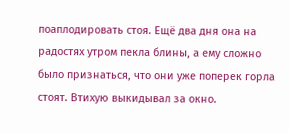поаплодировать стоя. Ещё два дня она на радостях утром пекла блины, а ему сложно было признаться, что они уже поперек горла стоят. Втихую выкидывал за окно.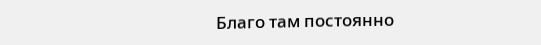Благо там постоянно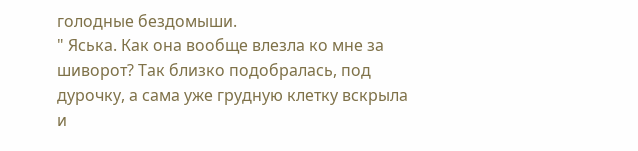голодные бездомыши.
" Яська. Как она вообще влезла ко мне за шиворот? Так близко подобралась, под дурочку, а сама уже грудную клетку вскрыла и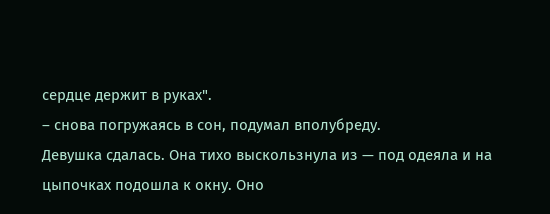сердце держит в руках".
– снова погружаясь в сон, подумал вполубреду.
Девушка сдалась. Она тихо выскользнула из — под одеяла и на цыпочках подошла к окну. Оно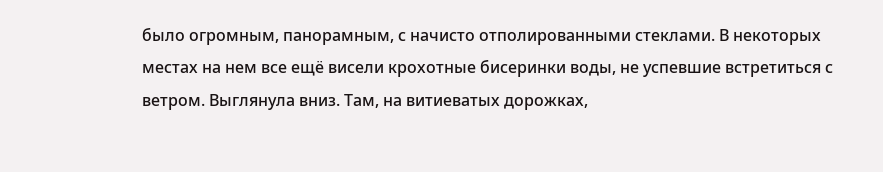было огромным, панорамным, с начисто отполированными стеклами. В некоторых местах на нем все ещё висели крохотные бисеринки воды, не успевшие встретиться с ветром. Выглянула вниз. Там, на витиеватых дорожках,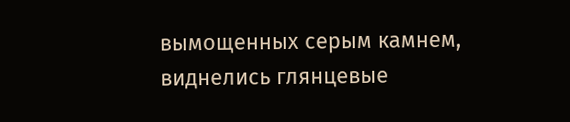вымощенных серым камнем, виднелись глянцевые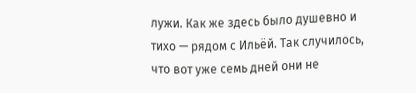лужи. Как же здесь было душевно и тихо — рядом с Ильёй. Так случилось, что вот уже семь дней они не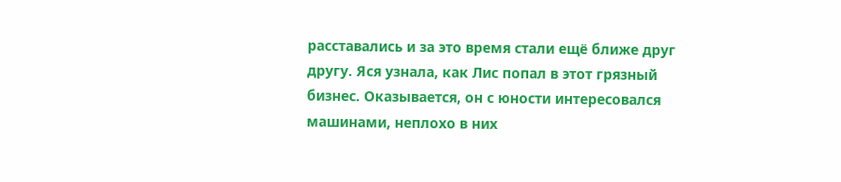расставались и за это время стали ещё ближе друг другу. Яся узнала, как Лис попал в этот грязный бизнес. Оказывается, он с юности интересовался машинами, неплохо в них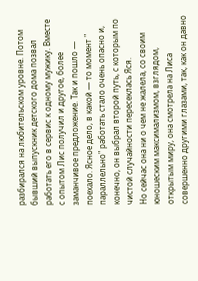разбирался на любительском уровне. Потом бывший выпускник детского дома позвал работать его в сервис к одному мужику. Вместе с опытом Лис получил и другое, более заманчивое предложение. Так и пошло — поехало. Ясное дело, в какой — то момент " параллельно" работать стало очень опасно и, конечно, он выбрал второй путь, с которым по чистой случайности пересеклась Яся.
Но сейчас она ни о чем не жалела, со своим юношеским максимализмом, взглядом, открытым миру, она смотрела на Лиса совершенно другими глазами, так, как он давно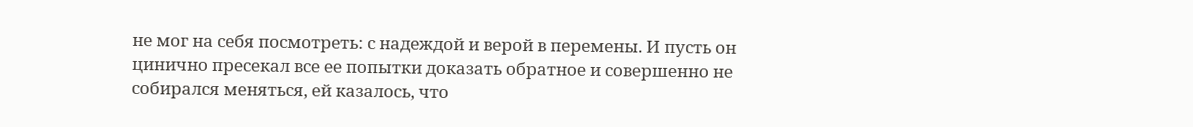не мог на себя посмотреть: с надеждой и верой в перемены. И пусть он цинично пресекал все ее попытки доказать обратное и совершенно не собирался меняться, ей казалось, что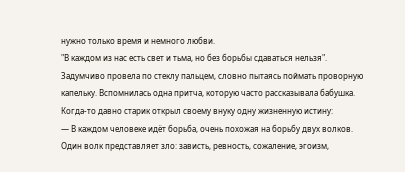нужно только время и немного любви.
"В каждом из нас есть свет и тьма, но без борьбы сдаваться нельзя". Задумчиво провела по стеклу пальцем, словно пытаясь поймать проворную капельку. Вспомнилась одна притча, которую часто рассказывала бабушка.
Когда-то давно старик открыл своему внуку одну жизненную истину:
— В каждом человеке идёт борьба, очень похожая на борьбу двух волков. Один волк представляет зло: зависть, ревность, сожаление, эгоизм,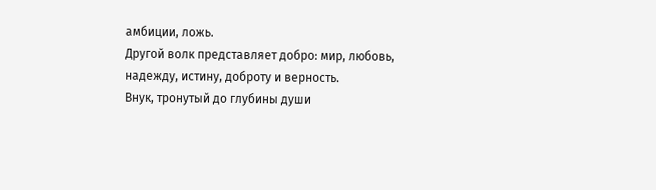амбиции, ложь.
Другой волк представляет добро: мир, любовь, надежду, истину, доброту и верность.
Внук, тронутый до глубины души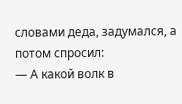словами деда, задумался, а потом спросил:
— А какой волк в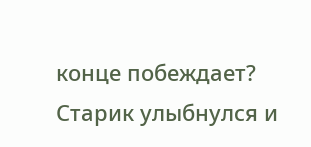конце побеждает?
Старик улыбнулся и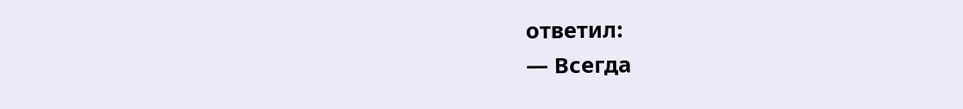ответил:
— Всегда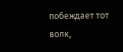побеждает тот волк,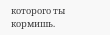которого ты кормишь.